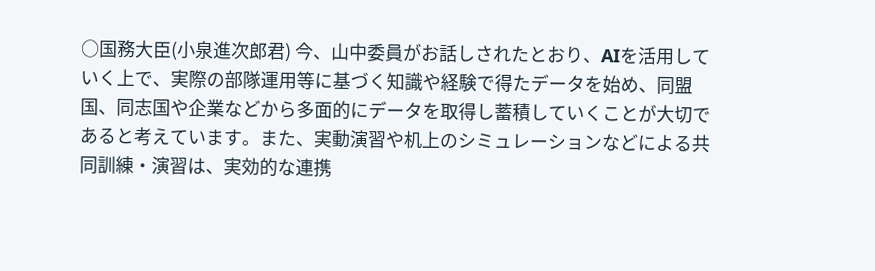○国務大臣(小泉進次郎君) 今、山中委員がお話しされたとおり、AIを活用していく上で、実際の部隊運用等に基づく知識や経験で得たデータを始め、同盟国、同志国や企業などから多面的にデータを取得し蓄積していくことが大切であると考えています。また、実動演習や机上のシミュレーションなどによる共同訓練・演習は、実効的な連携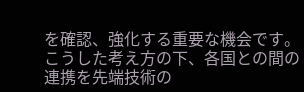を確認、強化する重要な機会です。
こうした考え方の下、各国との間の連携を先端技術の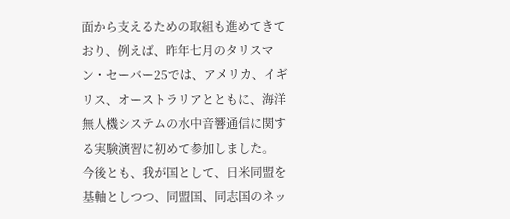面から支えるための取組も進めてきており、例えば、昨年七月のタリスマン・セーバー25では、アメリカ、イギリス、オーストラリアとともに、海洋無人機システムの水中音響通信に関する実験演習に初めて参加しました。
今後とも、我が国として、日米同盟を基軸としつつ、同盟国、同志国のネッ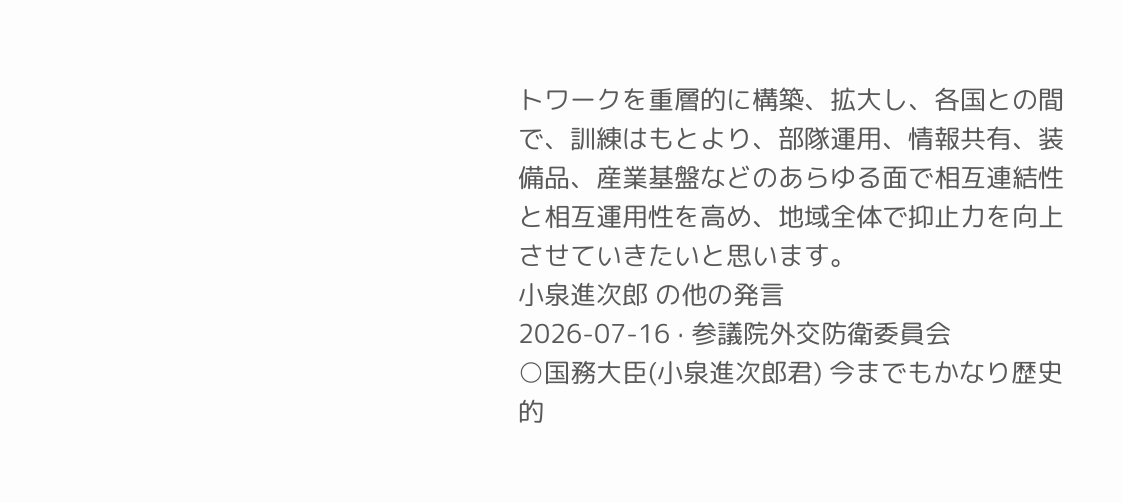トワークを重層的に構築、拡大し、各国との間で、訓練はもとより、部隊運用、情報共有、装備品、産業基盤などのあらゆる面で相互連結性と相互運用性を高め、地域全体で抑止力を向上させていきたいと思います。
小泉進次郎 の他の発言
2026-07-16 · 参議院外交防衛委員会
○国務大臣(小泉進次郎君) 今までもかなり歴史的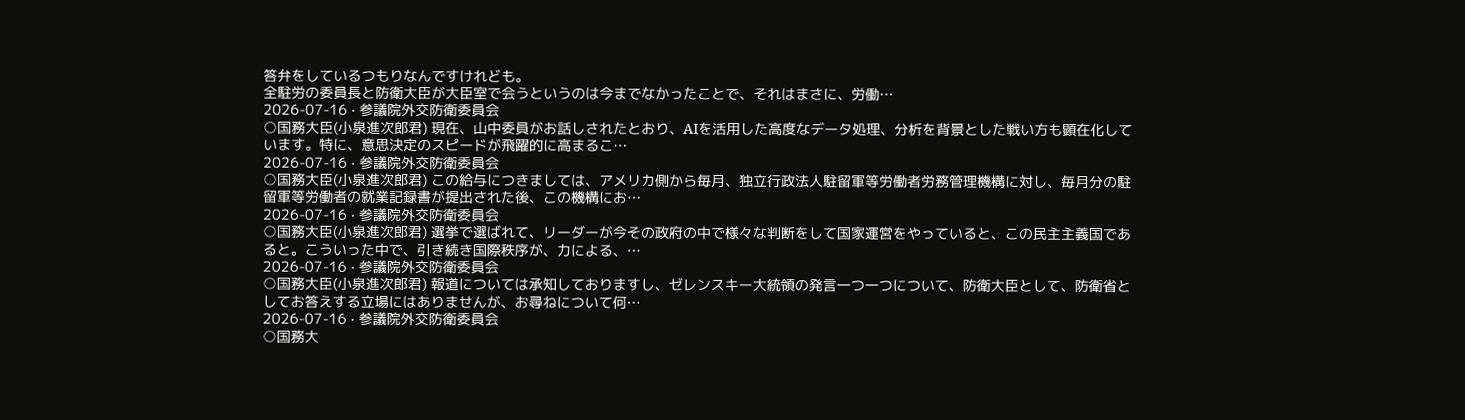答弁をしているつもりなんですけれども。
全駐労の委員長と防衛大臣が大臣室で会うというのは今までなかったことで、それはまさに、労働…
2026-07-16 · 参議院外交防衛委員会
○国務大臣(小泉進次郎君) 現在、山中委員がお話しされたとおり、AIを活用した高度なデータ処理、分析を背景とした戦い方も顕在化しています。特に、意思決定のスピードが飛躍的に高まるこ…
2026-07-16 · 参議院外交防衛委員会
○国務大臣(小泉進次郎君) この給与につきましては、アメリカ側から毎月、独立行政法人駐留軍等労働者労務管理機構に対し、毎月分の駐留軍等労働者の就業記録書が提出された後、この機構にお…
2026-07-16 · 参議院外交防衛委員会
○国務大臣(小泉進次郎君) 選挙で選ばれて、リーダーが今その政府の中で様々な判断をして国家運営をやっていると、この民主主義国であると。こういった中で、引き続き国際秩序が、力による、…
2026-07-16 · 参議院外交防衛委員会
○国務大臣(小泉進次郎君) 報道については承知しておりますし、ゼレンスキー大統領の発言一つ一つについて、防衛大臣として、防衛省としてお答えする立場にはありませんが、お尋ねについて何…
2026-07-16 · 参議院外交防衛委員会
○国務大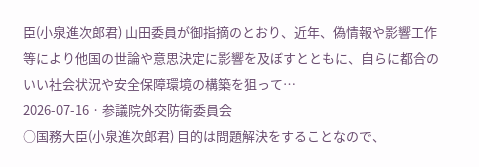臣(小泉進次郎君) 山田委員が御指摘のとおり、近年、偽情報や影響工作等により他国の世論や意思決定に影響を及ぼすとともに、自らに都合のいい社会状況や安全保障環境の構築を狙って…
2026-07-16 · 参議院外交防衛委員会
○国務大臣(小泉進次郎君) 目的は問題解決をすることなので、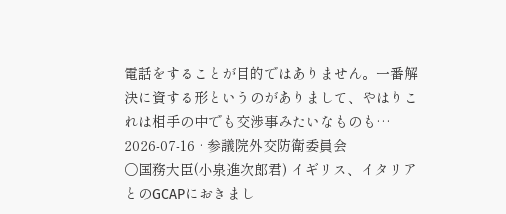電話をすることが目的ではありません。一番解決に資する形というのがありまして、やはりこれは相手の中でも交渉事みたいなものも…
2026-07-16 · 参議院外交防衛委員会
○国務大臣(小泉進次郎君) イギリス、イタリアとのGCAPにおきまし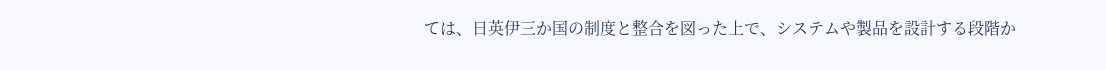ては、日英伊三か国の制度と整合を図った上で、システムや製品を設計する段階か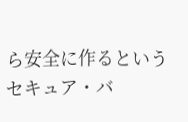ら安全に作るというセキュア・バ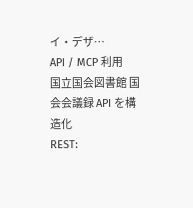イ・デザ…
API / MCP 利用
国立国会図書館 国会会議録 API を構造化
REST: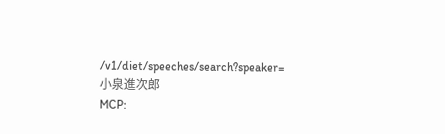/v1/diet/speeches/search?speaker=小泉進次郎
MCP: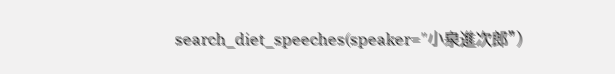search_diet_speeches(speaker="小泉進次郎")